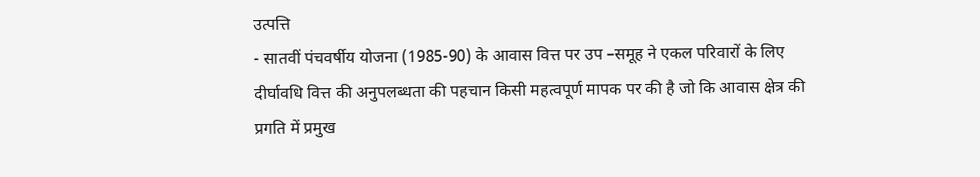उत्पत्ति
- सातवीं पंचवर्षीय योजना (1985-90) के आवास वित्त पर उप –समूह ने एकल परिवारों के लिए दीर्घावधि वित्त की अनुपलब्धता की पहचान किसी महत्वपूर्ण मापक पर की है जो कि आवास क्षेत्र की प्रगति में प्रमुख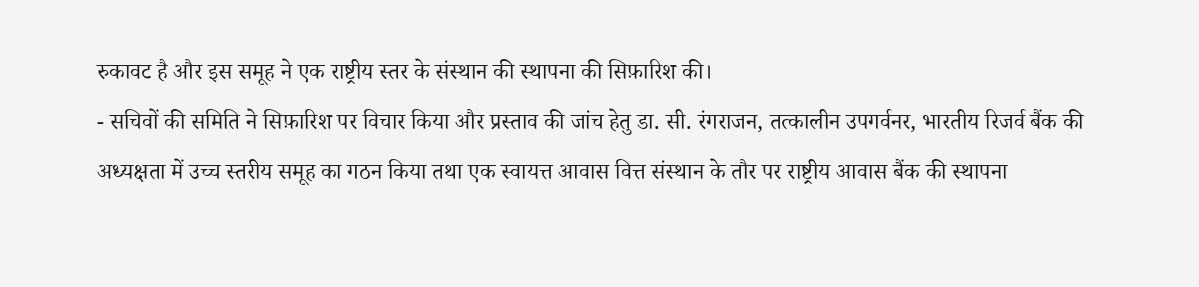रुकावट है और इस समूह ने एक राष्ट्रीय स्तर के संस्थान की स्थापना की सिफ़ारिश की।
- सचिवों की समिति ने सिफ़ारिश पर विचार किया और प्रस्ताव की जांच हेतु डा. सी. रंगराजन, तत्कालीन उपगर्वनर, भारतीय रिजर्व बैंक की अध्यक्षता में उच्च स्तरीय समूह का गठन किया तथा एक स्वायत्त आवास वित्त संस्थान के तौर पर राष्ट्रीय आवास बैंक की स्थापना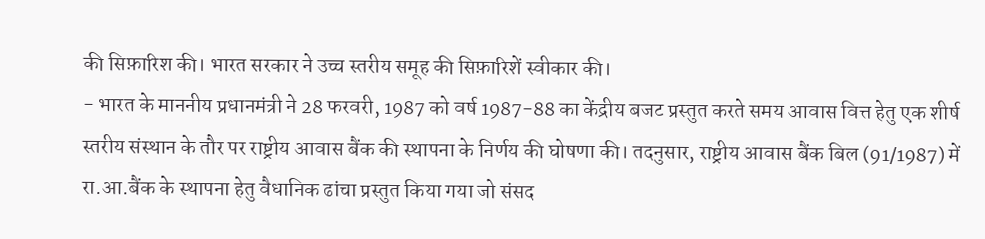की सिफ़ारिश की। भारत सरकार ने उच्च स्तरीय समूह की सिफ़ारिशें स्वीकार की।
- भारत के माननीय प्रधानमंत्री ने 28 फरवरी, 1987 को वर्ष 1987-88 का केंद्रीय बजट प्रस्तुत करते समय आवास वित्त हेतु एक शीर्ष स्तरीय संस्थान के तौर पर राष्ट्रीय आवास बैंक की स्थापना के निर्णय की घोषणा की। तदनुसार, राष्ट्रीय आवास बैंक बिल (91/1987) में रा.आ.बैंक के स्थापना हेतु वैधानिक ढांचा प्रस्तुत किया गया जो संसद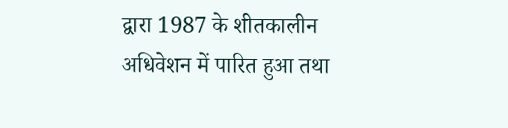द्वारा 1987 के शीतकालीन अधिवेशन में पारित हुआ तथा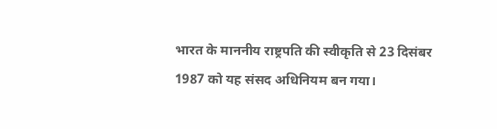भारत के माननीय राष्ट्रपति की स्वीकृति से 23 दिसंबर 1987 को यह संसद अधिनियम बन गया।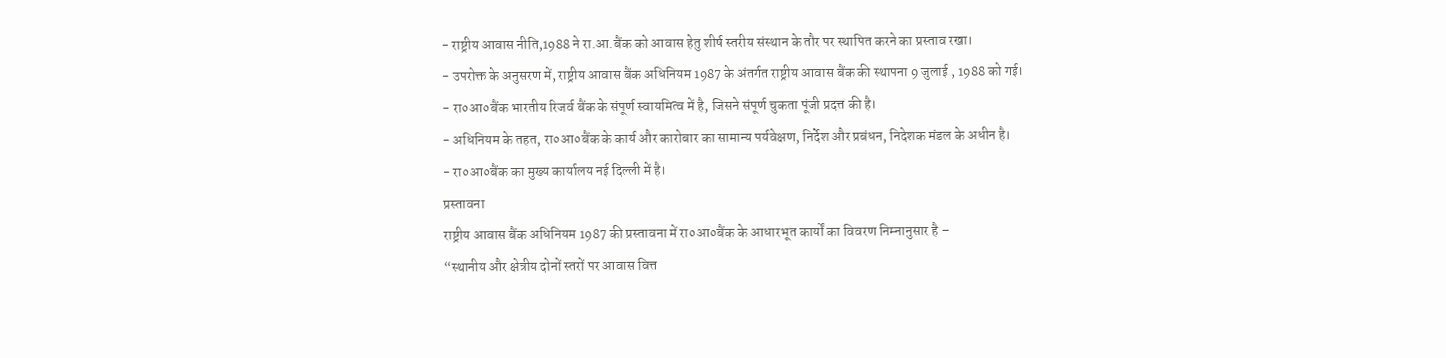- राष्ट्रीय आवास नीति,1988 ने रा.आ.बैंक को आवास हेतु शीर्ष स्तरीय संस्थान के तौर पर स्थापित करने का प्रस्ताव रखा।
- उपरोक्त के अनुसरण में, राष्ट्रीय आवास बैंक अधिनियम 1987 के अंतर्गत राष्ट्रीय आवास बैंक की स्थापना 9 जुलाई , 1988 को गई।
- रा०आ०बैंक भारतीय रिजर्व बैंक के संपूर्ण स्वायमित्व में है, जिसने संपूर्ण चुकता पूंजी प्रदत्त की है।
- अधिनियम के तहत, रा०आ०बैंक के कार्य और कारोबार का सामान्य पर्यवेक्षण, निर्देश और प्रबंधन, निदेशक मंडल के अधीन है।
- रा०आ०बैंक का मुख्य कार्यालय नई दिल्ली में है।
प्रस्तावना
राष्ट्रीय आवास बैंक अधिनियम 1987 की प्रस्तावना में रा०आ०बैंक के आधारभूत कार्यों का विवरण निम्नानुसार है –
“स्थानीय और क्षेत्रीय दोनों स्तरों पर आवास वित्त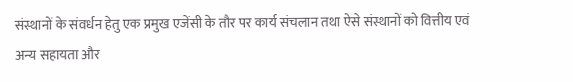संस्थानों के संवर्धन हेतु एक प्रमुख एजेंसी के तौर पर कार्य संचलान तथा ऐसे संस्थानों को वित्तीय एवं अन्य सहायता और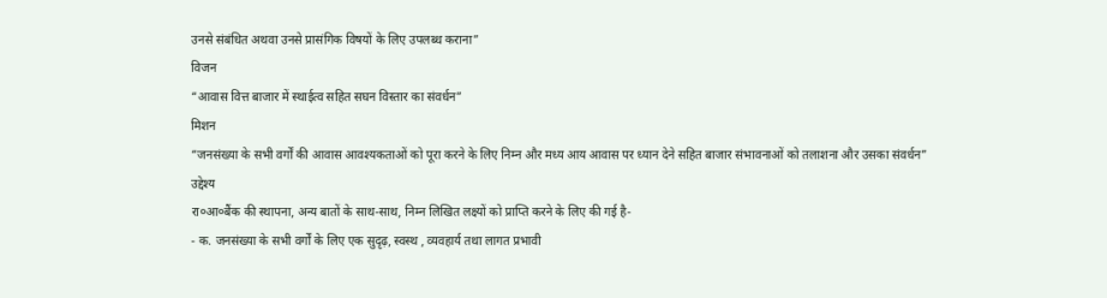उनसे संबंधित अथवा उनसे प्रासंगिक विषयों के लिए उपलब्ध कराना”
विजन
“आवास वित्त बाजार में स्थाईत्व सहित सघन विस्तार का संवर्धन”
मिशन
“जनसंख्या के सभी वर्गों की आवास आवश्यकताओं को पूरा करने के लिए निम्न और मध्य आय आवास पर ध्यान देने सहित बाजार संभावनाओं को तलाशना और उसका संवर्धन”
उद्देश्य
रा०आ०बैंक की स्थापना, अन्य बातों के साथ-साथ, निम्न लिखित लक्ष्यों को प्राप्ति करने के लिए की गई है-
- क. जनसंख्या के सभी वर्गों के लिए एक सुदृढ़, स्वस्थ , व्यवहार्य तथा लागत प्रभावी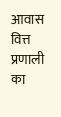आवास वित्त प्रणाली का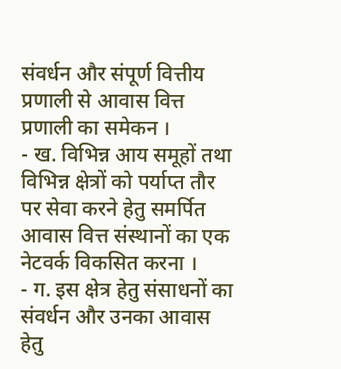संवर्धन और संपूर्ण वित्तीय प्रणाली से आवास वित्त प्रणाली का समेकन ।
- ख. विभिन्न आय समूहों तथा विभिन्न क्षेत्रों को पर्याप्त तौर पर सेवा करने हेतु समर्पित आवास वित्त संस्थानों का एक नेटवर्क विकसित करना ।
- ग. इस क्षेत्र हेतु संसाधनों का संवर्धन और उनका आवास हेतु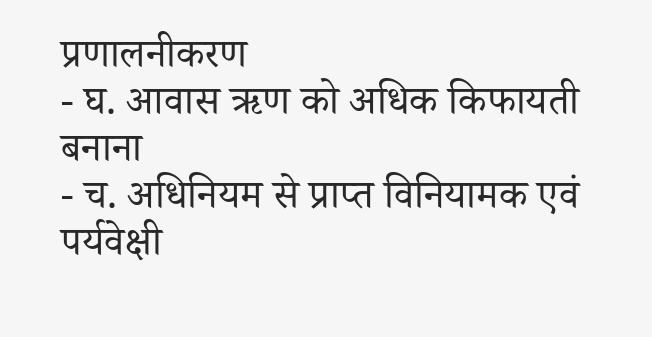प्रणालनीकरण
- घ. आवास ऋण को अधिक किफायती बनाना
- च. अधिनियम से प्राप्त विनियामक एवं पर्यवेक्षी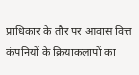प्राधिकार के तौर पर आवास वित्त कंपनियों के क्रियाकलापों का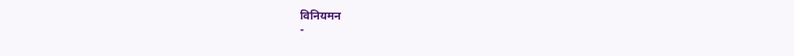विनियमन
-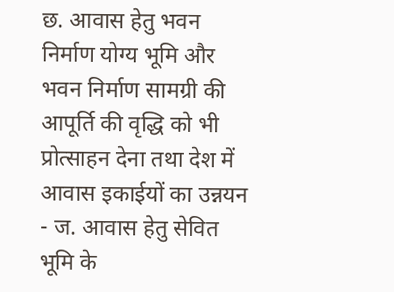छ. आवास हेतु भवन निर्माण योग्य भूमि और भवन निर्माण सामग्री की आपूर्ति की वृद्धि को भी प्रोत्साहन देना तथा देश में आवास इकाईयों का उन्नयन
- ज. आवास हेतु सेवित भूमि के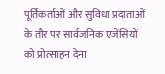पूर्तिकर्ताओं और सुविधा प्रदाताओं के तौर पर सार्वजनिक एजेंसियों को प्रोत्साहन देना